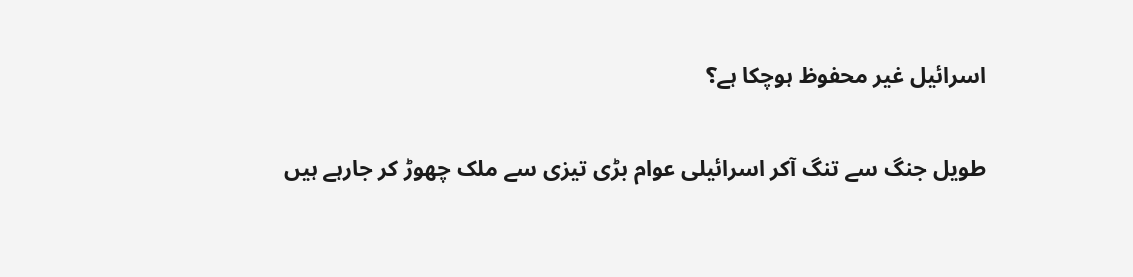اسرائیل غیر محفوظ ہوچکا ہے؟

طویل جنگ سے تنگ آکر اسرائیلی عوام بڑی تیزی سے ملک چھوڑ کر جارہے ہیں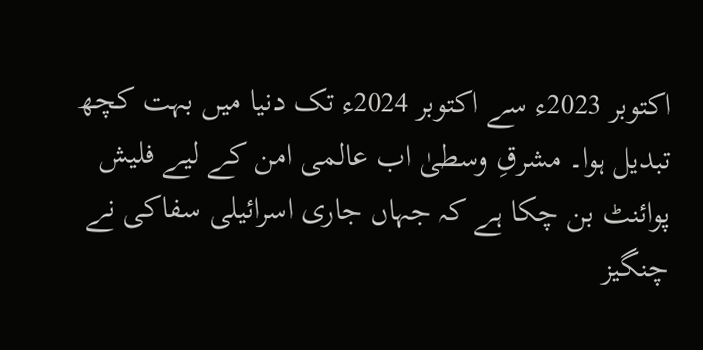اکتوبر 2023ء سے اکتوبر 2024ء تک دنیا میں بہت کچھ تبدیل ہوا۔ مشرقِ وسطیٰ اب عالمی امن کے لیے فلیش پوائنٹ بن چکا ہے کہ جہاں جاری اسرائیلی سفاکی نے چنگیز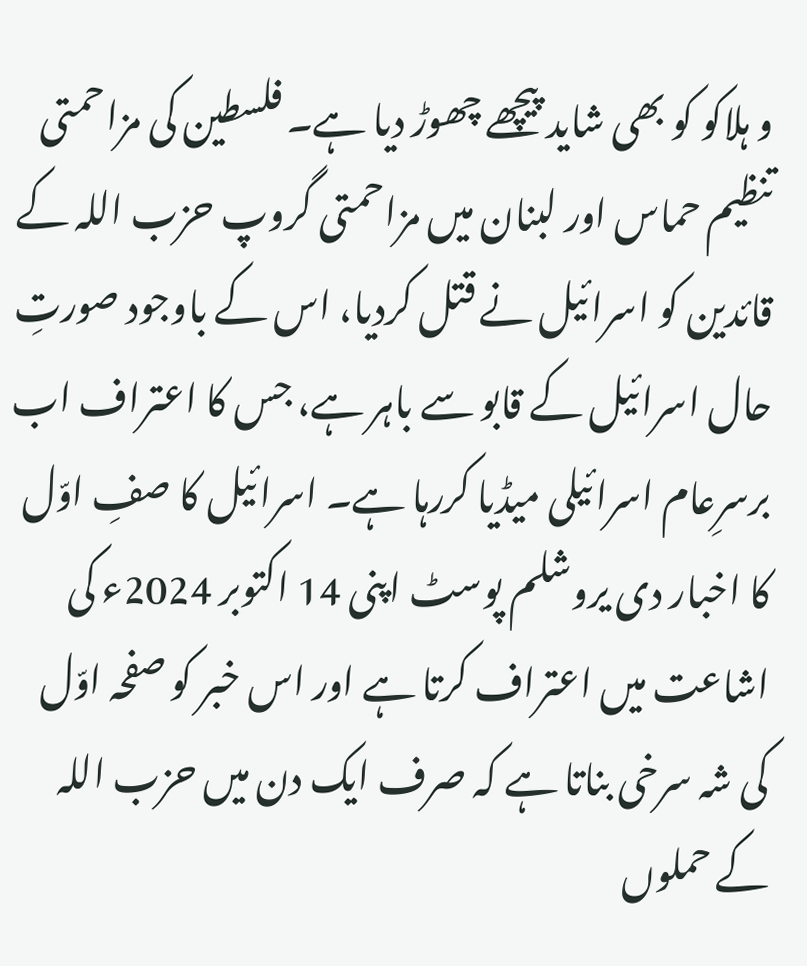و ہلاکو کو بھی شاید پیچھے چھوڑ دیا ہے۔ فلسطین کی مزاحمتی تنظیم حماس اور لبنان میں مزاحمتی گروپ حزب اللہ کے قائدین کو اسرائیل نے قتل کردیا، اس کے باوجود صورتِ حال اسرائیل کے قابو سے باہر ہے، جس کا اعتراف اب برسرِعام اسرائیلی میڈیا کررہا ہے۔ اسرائیل کا صفِ اوّل کا اخبار دی یروشلم پوسٹ اپنی 14 اکتوبر 2024ء کی اشاعت میں اعتراف کرتا ہے اور اس خبر کو صفحہ اوّل کی شہ سرخی بناتا ہے کہ صرف ایک دن میں حزب اللہ کے حملوں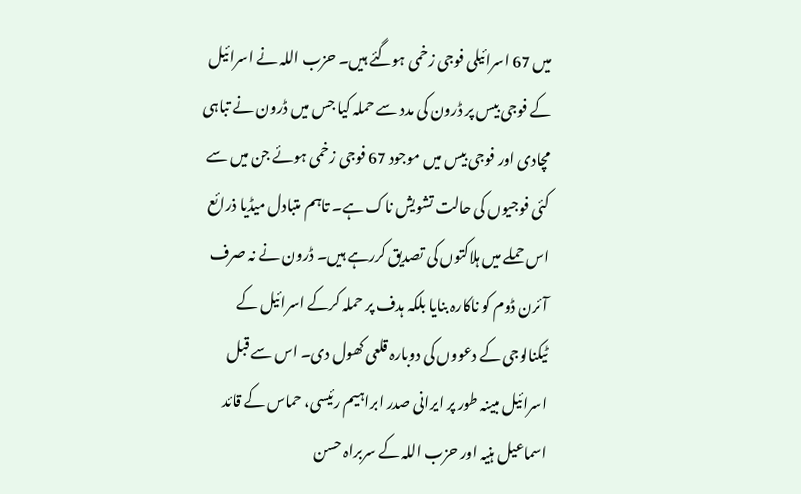میں 67 اسرائیلی فوجی زخمی ہوگئے ہیں۔ حزب اللہ نے اسرائیل کے فوجی بیس پر ڈرون کی مدد سے حملہ کیا جس میں ڈرون نے تباہی مچادی اور فوجی بیس میں موجود 67 فوجی زخمی ہوئے جن میں سے کئی فوجیوں کی حالت تشویش ناک ہے۔ تاہم متبادل میڈیا ذرائع اس حملے میں ہلاکتوں کی تصدیق کررہے ہیں۔ ڈرون نے نہ صرف آئرن ڈوم کو ناکارہ بنایا بلکہ ہدف پر حملہ کرکے اسرائیل کے ٹیکنالوجی کے دعووں کی دوبارہ قلعی کھول دی۔ اس سے قبل اسرائیل مبینہ طور پر ایرانی صدر ابراہیم رئیسی، حماس کے قائد اسماعیل ہنیہ اور حزب اللہ کے سربراہ حسن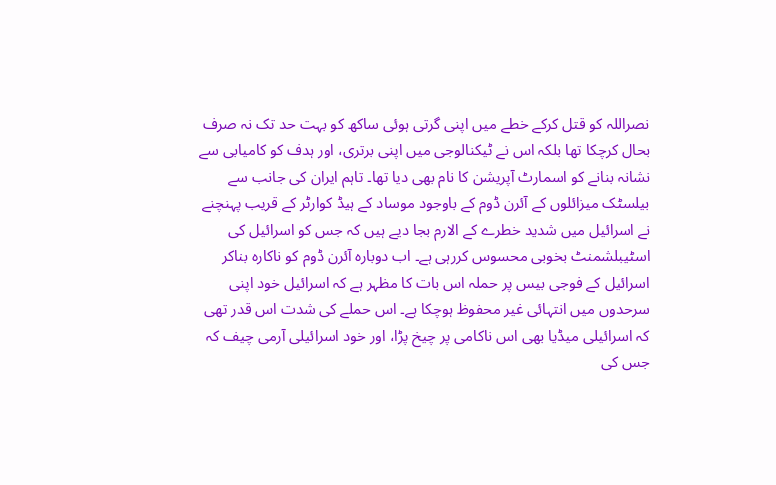نصراللہ کو قتل کرکے خطے میں اپنی گرتی ہوئی ساکھ کو بہت حد تک نہ صرف بحال کرچکا تھا بلکہ اس نے ٹیکنالوجی میں اپنی برتری، اور ہدف کو کامیابی سے نشانہ بنانے کو اسمارٹ آپریشن کا نام بھی دیا تھا۔ تاہم ایران کی جانب سے بیلسٹک میزائلوں کے آئرن ڈوم کے باوجود موساد کے ہیڈ کوارٹر کے قریب پہنچنے نے اسرائیل میں شدید خطرے کے الارم بجا دیے ہیں کہ جس کو اسرائیل کی اسٹیبلشمنٹ بخوبی محسوس کررہی ہے۔ اب دوبارہ آئرن ڈوم کو ناکارہ بناکر اسرائیل کے فوجی بیس پر حملہ اس بات کا مظہر ہے کہ اسرائیل خود اپنی سرحدوں میں انتہائی غیر محفوظ ہوچکا ہے۔ اس حملے کی شدت اس قدر تھی کہ اسرائیلی میڈیا بھی اس ناکامی پر چیخ پڑا، اور خود اسرائیلی آرمی چیف کہ جس کی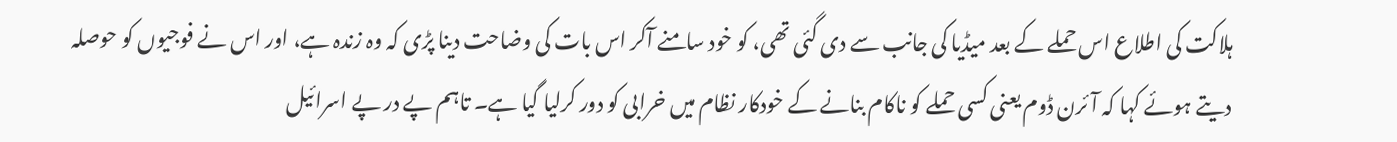ہلاکت کی اطلاع اس حملے کے بعد میڈیا کی جانب سے دی گئی تھی، کو خود سامنے آکر اس بات کی وضاحت دینا پڑی کہ وہ زندہ ہے، اور اس نے فوجیوں کو حوصلہ دیتے ہوئے کہا کہ آئرن ڈوم یعنی کسی حملے کو ناکام بنانے کے خودکار نظام میں خرابی کو دور کرلیا گیا ہے۔ تاہم پے در پے اسرائیل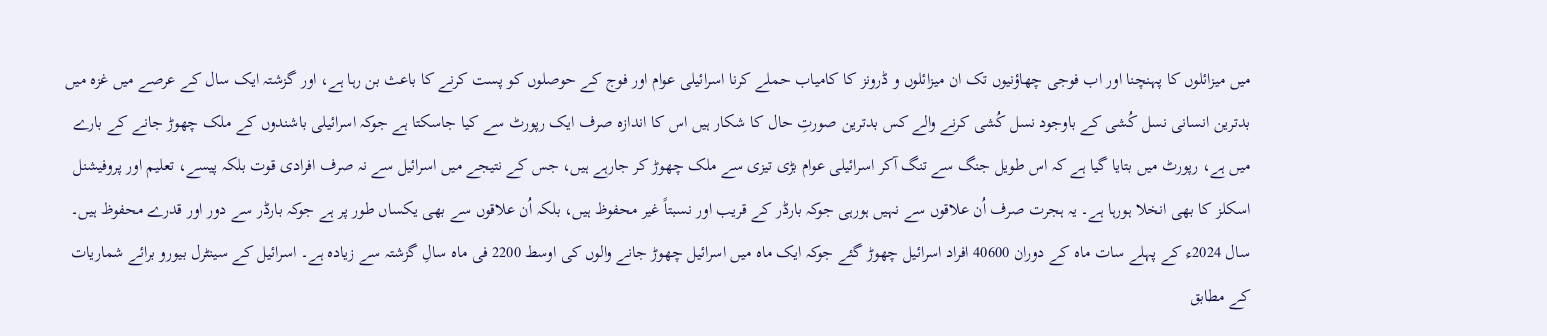میں میزائلوں کا پہنچنا اور اب فوجی چھاؤنیوں تک ان میزائلوں و ڈرونز کا کامیاب حملے کرنا اسرائیلی عوام اور فوج کے حوصلوں کو پست کرنے کا باعث بن رہا ہے، اور گزشتہ ایک سال کے عرصے میں غزہ میں بدترین انسانی نسل کُشی کے باوجود نسل کُشی کرنے والے کس بدترین صورتِ حال کا شکار ہیں اس کا اندازہ صرف ایک رپورٹ سے کیا جاسکتا ہے جوکہ اسرائیلی باشندوں کے ملک چھوڑ جانے کے بارے میں ہے، رپورٹ میں بتایا گیا ہے کہ اس طویل جنگ سے تنگ آکر اسرائیلی عوام بڑی تیزی سے ملک چھوڑ کر جارہے ہیں، جس کے نتیجے میں اسرائیل سے نہ صرف افرادی قوت بلکہ پیسے، تعلیم اور پروفیشنل اسکلز کا بھی انخلا ہورہا ہے۔ یہ ہجرت صرف اُن علاقوں سے نہیں ہورہی جوکہ بارڈر کے قریب اور نسبتاً غیر محفوظ ہیں، بلکہ اُن علاقوں سے بھی یکساں طور پر ہے جوکہ بارڈر سے دور اور قدرے محفوظ ہیں۔ سال 2024ء کے پہلے سات ماہ کے دوران 40600 افراد اسرائیل چھوڑ گئے جوکہ ایک ماہ میں اسرائیل چھوڑ جانے والوں کی اوسط 2200 فی ماہ سالِ گزشتہ سے زیادہ ہے۔ اسرائیل کے سینٹرل بیورو برائے شماریات کے مطابق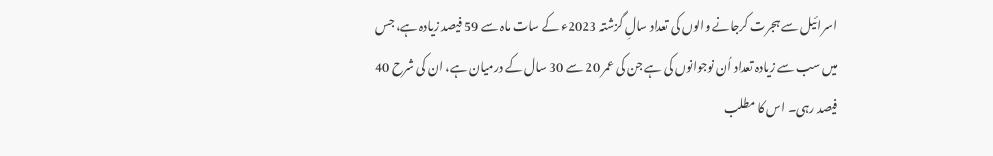اسرائیل سے ہجرت کرجانے والوں کی تعداد سالِ گزشتہ 2023ء کے سات ماہ سے 59 فیصد زیادہ ہے، جس میں سب سے زیادہ تعداد اُن نوجوانوں کی ہے جن کی عمر 20 سے 30 سال کے درمیان ہے، ان کی شرح 40 فیصد رہی۔ اس کا مطلب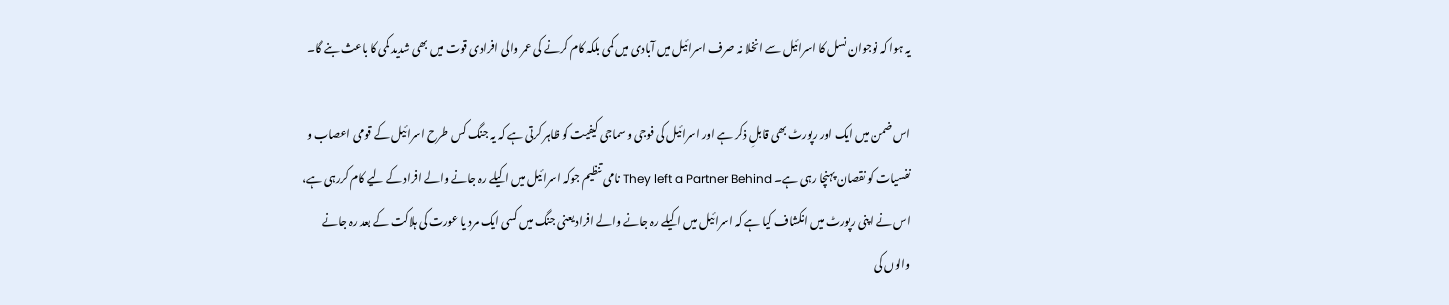یہ ہوا کہ نوجوان نسل کا اسرائیل سے انخلا نہ صرف اسرائیل میں آبادی میں کمی بلکہ کام کرنے کی عمر والی افرادی قوت میں بھی شدید کمی کا باعث بنے گا۔

اس ضمن میں ایک اور رپورٹ بھی قابلِ ذکر ہے اور اسرائیل کی فوجی و سماجی کیفیت کو ظاہر کرتی ہے کہ یہ جنگ کس طرح اسرائیل کے قومی اعصاب و نفسیات کو نقصان پہنچا رہی ہے۔ They left a Partner Behind نامی تنظیم جوکہ اسرائیل میں اکیلے رہ جانے والے افراد کے لیے کام کررہی ہے، اس نے اپنی رپورٹ میں انکشاف کیا ہے کہ اسرائیل میں اکیلے رہ جانے والے افراد یعنی جنگ میں کسی ایک مرد یا عورت کی ہلاکت کے بعد رہ جانے والوں کی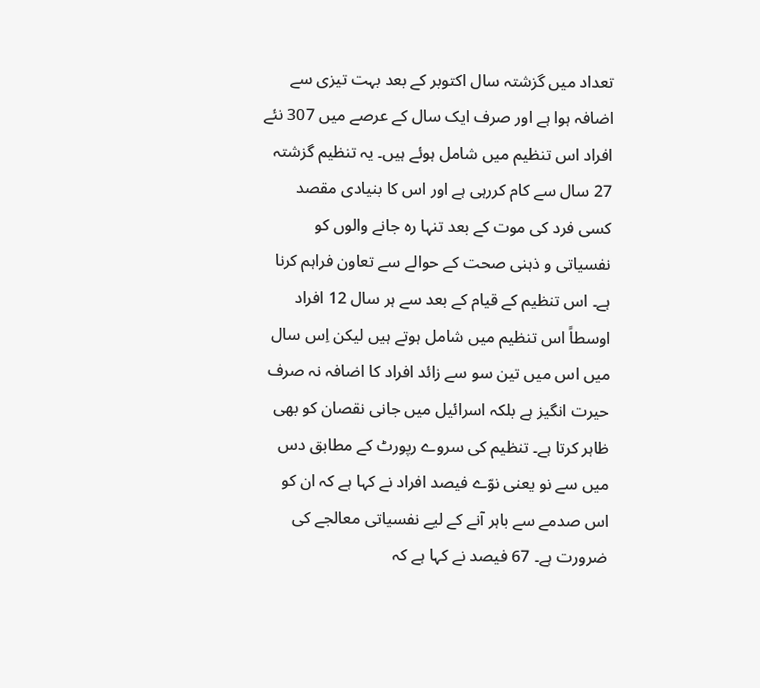تعداد میں گزشتہ سال اکتوبر کے بعد بہت تیزی سے اضافہ ہوا ہے اور صرف ایک سال کے عرصے میں 307 نئے افراد اس تنظیم میں شامل ہوئے ہیں۔ یہ تنظیم گزشتہ 27 سال سے کام کررہی ہے اور اس کا بنیادی مقصد کسی فرد کی موت کے بعد تنہا رہ جانے والوں کو نفسیاتی و ذہنی صحت کے حوالے سے تعاون فراہم کرنا ہے۔ اس تنظیم کے قیام کے بعد سے ہر سال 12 افراد اوسطاً اس تنظیم میں شامل ہوتے ہیں لیکن اِس سال میں اس میں تین سو سے زائد افراد کا اضافہ نہ صرف حیرت انگیز ہے بلکہ اسرائیل میں جانی نقصان کو بھی ظاہر کرتا ہے۔ تنظیم کی سروے رپورٹ کے مطابق دس میں سے نو یعنی نوّے فیصد افراد نے کہا ہے کہ ان کو اس صدمے سے باہر آنے کے لیے نفسیاتی معالجے کی ضرورت ہے۔ 67 فیصد نے کہا ہے کہ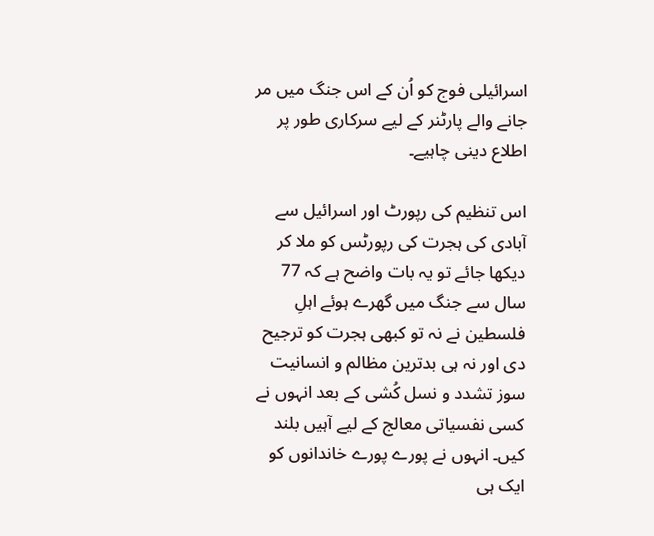اسرائیلی فوج کو اُن کے اس جنگ میں مر جانے والے پارٹنر کے لیے سرکاری طور پر اطلاع دینی چاہیے۔

اس تنظیم کی رپورٹ اور اسرائیل سے آبادی کی ہجرت کی رپورٹس کو ملا کر دیکھا جائے تو یہ بات واضح ہے کہ 77 سال سے جنگ میں گھرے ہوئے اہلِ فلسطین نے نہ تو کبھی ہجرت کو ترجیح دی اور نہ ہی بدترین مظالم و انسانیت سوز تشدد و نسل کُشی کے بعد انہوں نے کسی نفسیاتی معالج کے لیے آہیں بلند کیں۔ انہوں نے پورے پورے خاندانوں کو ایک ہی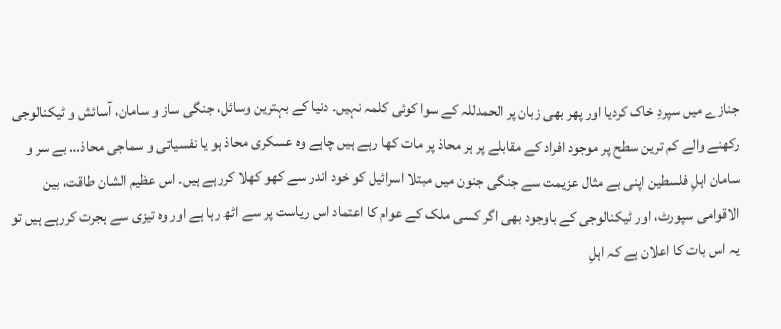جنازے میں سپردِ خاک کردیا اور پھر بھی زبان پر الحمدللہ کے سوا کوئی کلمہ نہیں۔ دنیا کے بہترین وسائل، جنگی ساز و سامان، آسائش و ٹیکنالوجی رکھنے والے کم ترین سطح پر موجود افراد کے مقابلے پر ہر محاذ پر مات کھا رہے ہیں چاہے وہ عسکری محاذ ہو یا نفسیاتی و سماجی محاذ… بے سر و سامان اہلِ فلسطین اپنی بے مثال عزیمت سے جنگی جنون میں مبتلا اسرائیل کو خود اندر سے کھو کھلا کررہے ہیں۔ اس عظیم الشان طاقت، بین الاقوامی سپورٹ، اور ٹیکنالوجی کے باوجود بھی اگر کسی ملک کے عوام کا اعتماد اس ریاست پر سے اٹھ رہا ہے اور وہ تیزی سے ہجرت کررہے ہیں تو یہ اس بات کا اعلان ہے کہ اہلِ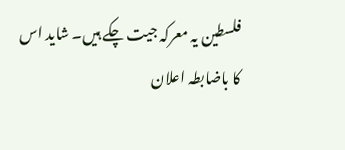فلسطین یہ معرکہ جیت چکے ہیں۔ شاید اس کا باضابطہ اعلان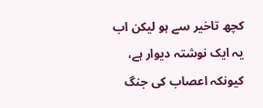کچھ تاخیر سے ہو لیکن اب یہ ایک نوشتہ دیوار ہے، کیونکہ اعصاب کی جنگ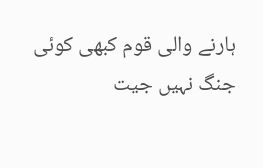ہارنے والی قوم کبھی کوئی جنگ نہیں جیت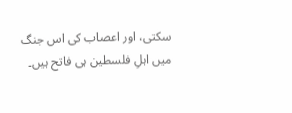سکتی، اور اعصاب کی اس جنگ میں اہلِ فلسطین ہی فاتح ہیں۔